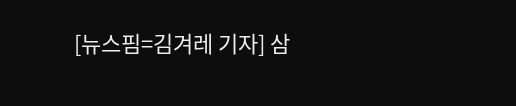[뉴스핌=김겨레 기자] 삼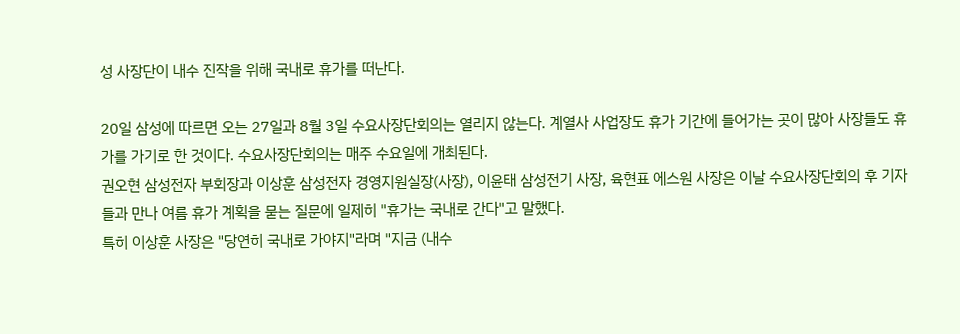성 사장단이 내수 진작을 위해 국내로 휴가를 떠난다.

20일 삼성에 따르면 오는 27일과 8월 3일 수요사장단회의는 열리지 않는다. 계열사 사업장도 휴가 기간에 들어가는 곳이 많아 사장들도 휴가를 가기로 한 것이다. 수요사장단회의는 매주 수요일에 개최된다.
권오현 삼성전자 부회장과 이상훈 삼성전자 경영지원실장(사장), 이윤태 삼성전기 사장, 육현표 에스원 사장은 이날 수요사장단회의 후 기자들과 만나 여름 휴가 계획을 묻는 질문에 일제히 "휴가는 국내로 간다"고 말했다.
특히 이상훈 사장은 "당연히 국내로 가야지"라며 "지금 (내수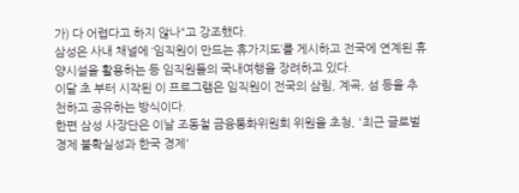가) 다 어렵다고 하지 않나"고 강조했다.
삼성은 사내 채널에 ‘임직원이 만드는 휴가지도’를 게시하고 전국에 연계된 휴양시설을 활용하는 등 임직원들의 국내여행을 장려하고 있다.
이달 초 부터 시작된 이 프로그램은 임직원이 전국의 삼림, 계곡, 섬 등을 추천하고 공유하는 방식이다.
한편 삼성 사장단은 이날 조동철 금융통화위원회 위원을 초청, '최근 글로벌 경제 불확실성과 한국 경제'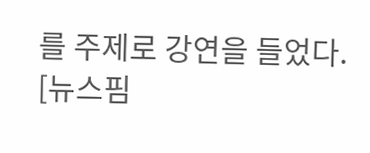를 주제로 강연을 들었다.
[뉴스핌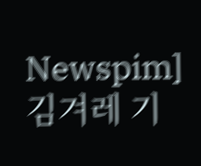Newspim] 김겨레 기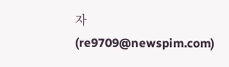자 (re9709@newspim.com)